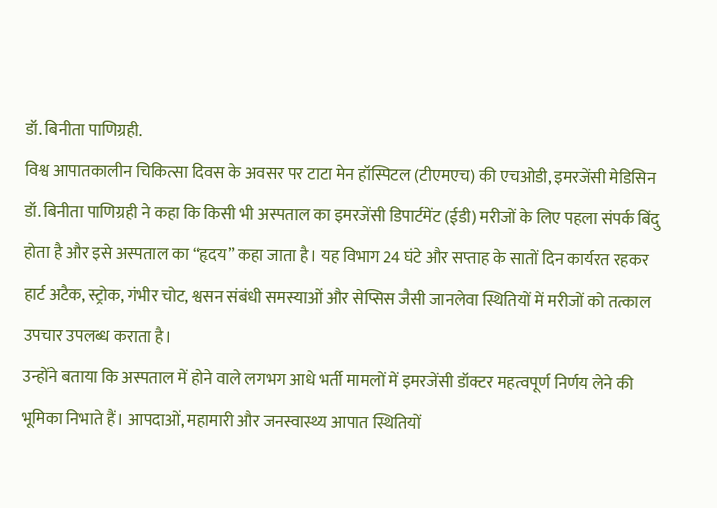डॉ. बिनीता पाणिग्रही.
विश्व आपातकालीन चिकित्सा दिवस के अवसर पर टाटा मेन हॉस्पिटल (टीएमएच) की एचओडी, इमरजेंसी मेडिसिन डॉ. बिनीता पाणिग्रही ने कहा कि किसी भी अस्पताल का इमरजेंसी डिपार्टमेंट (ईडी) मरीजों के लिए पहला संपर्क बिंदु होता है और इसे अस्पताल का “हृदय” कहा जाता है। यह विभाग 24 घंटे और सप्ताह के सातों दिन कार्यरत रहकर हार्ट अटैक, स्ट्रोक, गंभीर चोट, श्वसन संबंधी समस्याओं और सेप्सिस जैसी जानलेवा स्थितियों में मरीजों को तत्काल उपचार उपलब्ध कराता है।
उन्होंने बताया कि अस्पताल में होने वाले लगभग आधे भर्ती मामलों में इमरजेंसी डॉक्टर महत्वपूर्ण निर्णय लेने की भूमिका निभाते हैं। आपदाओं, महामारी और जनस्वास्थ्य आपात स्थितियों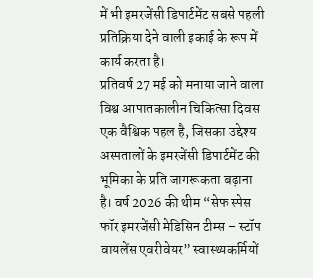में भी इमरजेंसी डिपार्टमेंट सबसे पहली प्रतिक्रिया देने वाली इकाई के रूप में कार्य करता है।
प्रतिवर्ष 27 मई को मनाया जाने वाला विश्व आपातकालीन चिकित्सा दिवस एक वैश्विक पहल है, जिसका उद्देश्य अस्पतालों के इमरजेंसी डिपार्टमेंट की भूमिका के प्रति जागरूकता बढ़ाना है। वर्ष 2026 की थीम “सेफ स्पेस फॉर इमरजेंसी मेडिसिन टीम्स – स्टॉप वायलेंस एवरीवेयर” स्वास्थ्यकर्मियों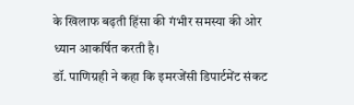के खिलाफ बढ़ती हिंसा की गंभीर समस्या की ओर ध्यान आकर्षित करती है।
डॉ. पाणिग्रही ने कहा कि इमरजेंसी डिपार्टमेंट संकट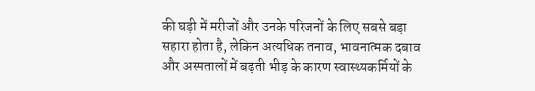की घड़ी में मरीजों और उनके परिजनों के लिए सबसे बड़ा सहारा होता है, लेकिन अत्यधिक तनाव, भावनात्मक दबाव और अस्पतालों में बढ़ती भीड़ के कारण स्वास्थ्यकर्मियों के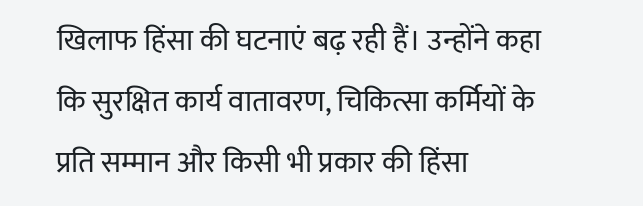खिलाफ हिंसा की घटनाएं बढ़ रही हैं। उन्होंने कहा कि सुरक्षित कार्य वातावरण, चिकित्सा कर्मियों के प्रति सम्मान और किसी भी प्रकार की हिंसा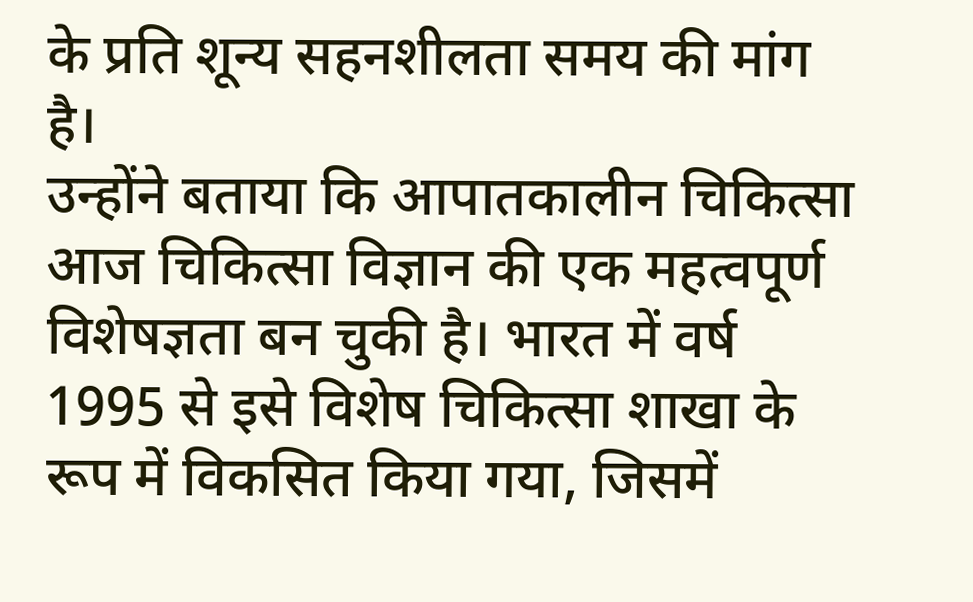के प्रति शून्य सहनशीलता समय की मांग है।
उन्होंने बताया कि आपातकालीन चिकित्सा आज चिकित्सा विज्ञान की एक महत्वपूर्ण विशेषज्ञता बन चुकी है। भारत में वर्ष 1995 से इसे विशेष चिकित्सा शाखा के रूप में विकसित किया गया, जिसमें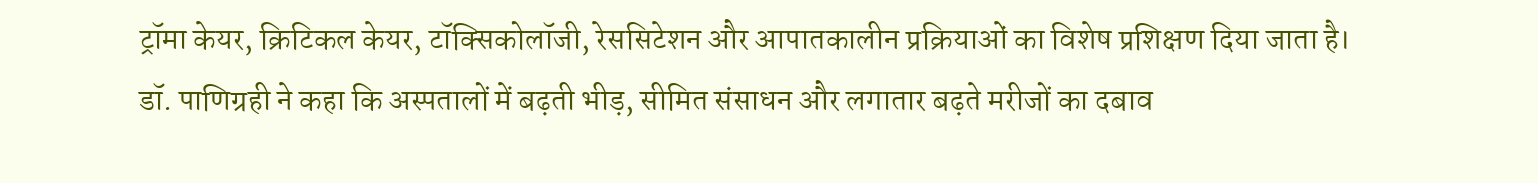ट्रॉमा केयर, क्रिटिकल केयर, टॉक्सिकोलॉजी, रेससिटेशन और आपातकालीन प्रक्रियाओं का विशेष प्रशिक्षण दिया जाता है।
डॉ. पाणिग्रही ने कहा कि अस्पतालों में बढ़ती भीड़, सीमित संसाधन और लगातार बढ़ते मरीजों का दबाव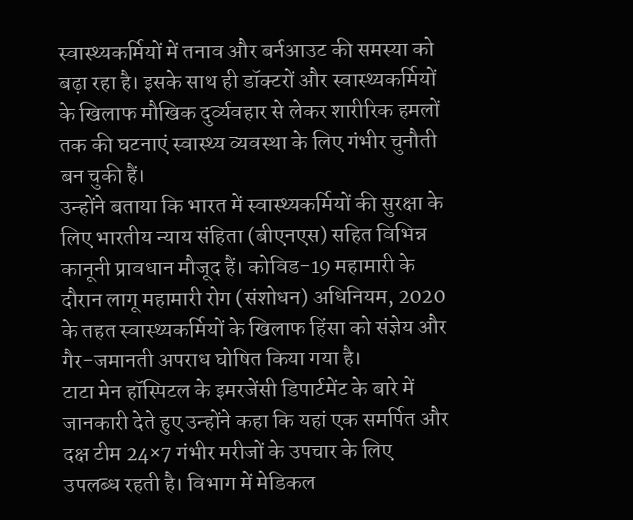स्वास्थ्यकर्मियों में तनाव और बर्नआउट की समस्या को बढ़ा रहा है। इसके साथ ही डॉक्टरों और स्वास्थ्यकर्मियों के खिलाफ मौखिक दुर्व्यवहार से लेकर शारीरिक हमलों तक की घटनाएं स्वास्थ्य व्यवस्था के लिए गंभीर चुनौती बन चुकी हैं।
उन्होंने बताया कि भारत में स्वास्थ्यकर्मियों की सुरक्षा के लिए भारतीय न्याय संहिता (बीएनएस) सहित विभिन्न कानूनी प्रावधान मौजूद हैं। कोविड-19 महामारी के दौरान लागू महामारी रोग (संशोधन) अधिनियम, 2020 के तहत स्वास्थ्यकर्मियों के खिलाफ हिंसा को संज्ञेय और गैर-जमानती अपराध घोषित किया गया है।
टाटा मेन हॉस्पिटल के इमरजेंसी डिपार्टमेंट के बारे में जानकारी देते हुए उन्होंने कहा कि यहां एक समर्पित और दक्ष टीम 24×7 गंभीर मरीजों के उपचार के लिए उपलब्ध रहती है। विभाग में मेडिकल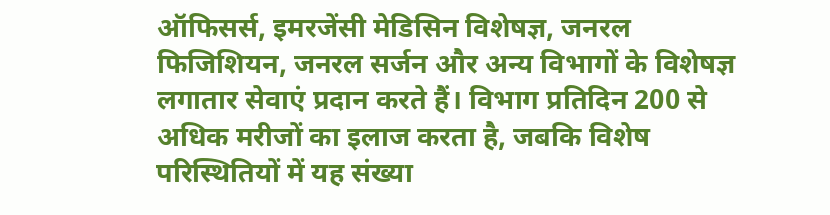ऑफिसर्स, इमरजेंसी मेडिसिन विशेषज्ञ, जनरल फिजिशियन, जनरल सर्जन और अन्य विभागों के विशेषज्ञ लगातार सेवाएं प्रदान करते हैं। विभाग प्रतिदिन 200 से अधिक मरीजों का इलाज करता है, जबकि विशेष परिस्थितियों में यह संख्या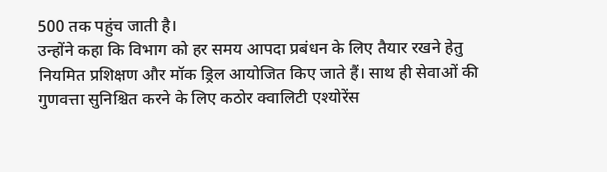500 तक पहुंच जाती है।
उन्होंने कहा कि विभाग को हर समय आपदा प्रबंधन के लिए तैयार रखने हेतु नियमित प्रशिक्षण और मॉक ड्रिल आयोजित किए जाते हैं। साथ ही सेवाओं की गुणवत्ता सुनिश्चित करने के लिए कठोर क्वालिटी एश्योरेंस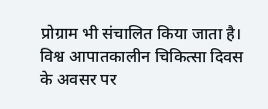प्रोग्राम भी संचालित किया जाता है।
विश्व आपातकालीन चिकित्सा दिवस के अवसर पर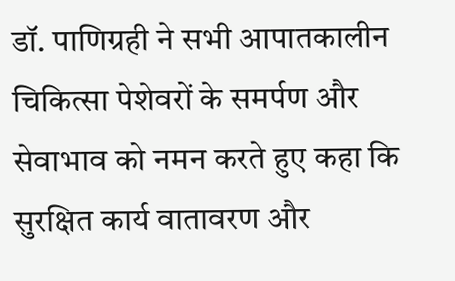डॉ. पाणिग्रही ने सभी आपातकालीन चिकित्सा पेशेवरों के समर्पण और सेवाभाव को नमन करते हुए कहा कि सुरक्षित कार्य वातावरण और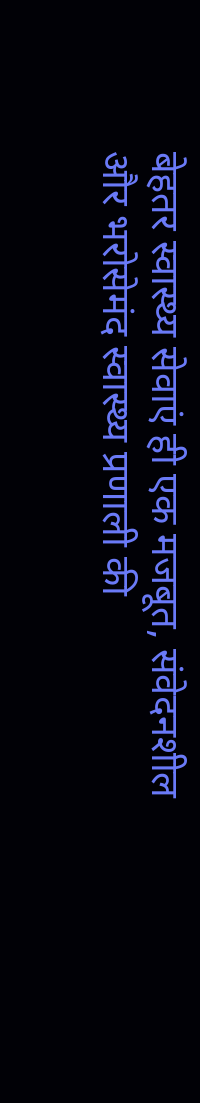बेहतर स्वास्थ्य सेवाएं ही एक मजबूत, संवेदनशील और भरोसेमंद स्वास्थ्य प्रणाली की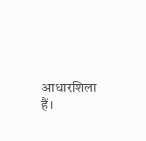आधारशिला हैं।